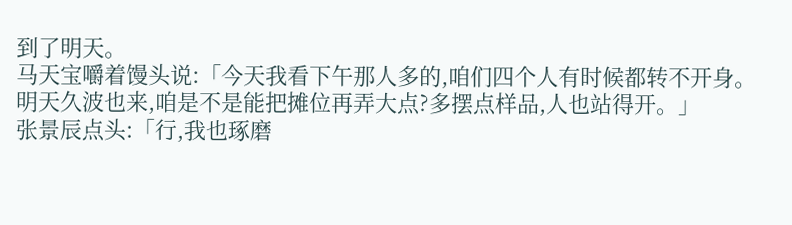到了明天。
马天宝嚼着馒头说:「今天我看下午那人多的,咱们四个人有时候都转不开身。
明天久波也来,咱是不是能把摊位再弄大点?多摆点样品,人也站得开。」
张景辰点头:「行,我也琢磨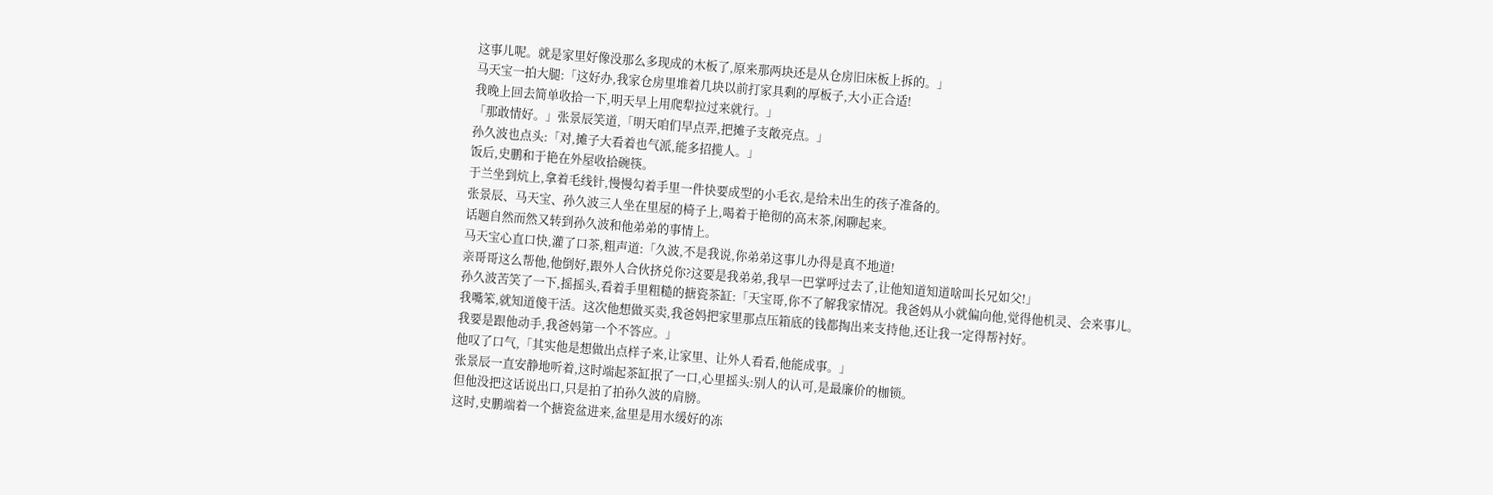这事儿呢。就是家里好像没那么多现成的木板了,原来那两块还是从仓房旧床板上拆的。」
马天宝一拍大腿:「这好办,我家仓房里堆着几块以前打家具剩的厚板子,大小正合适!
我晚上回去简单收拾一下,明天早上用爬犁拉过来就行。」
「那敢情好。」张景辰笑道,「明天咱们早点弄,把摊子支敞亮点。」
孙久波也点头:「对,摊子大看着也气派,能多招揽人。」
饭后,史鹏和于艳在外屋收拾碗筷。
于兰坐到炕上,拿着毛线针,慢慢勾着手里一件快要成型的小毛衣,是给未出生的孩子准备的。
张景辰、马天宝、孙久波三人坐在里屋的椅子上,喝着于艳彻的高末茶,闲聊起来。
话题自然而然又转到孙久波和他弟弟的事情上。
马天宝心直口快,灌了口茶,粗声道:「久波,不是我说,你弟弟这事儿办得是真不地道!
亲哥哥这么帮他,他倒好,跟外人合伙挤兑你?这要是我弟弟,我早一巴掌呼过去了,让他知道知道啥叫长兄如父!」
孙久波苦笑了一下,摇摇头,看着手里粗糙的搪瓷茶缸:「天宝哥,你不了解我家情况。我爸妈从小就偏向他,觉得他机灵、会来事儿。
我嘴笨,就知道傻干活。这次他想做买卖,我爸妈把家里那点压箱底的钱都掏出来支持他,还让我一定得帮衬好。
我要是跟他动手,我爸妈第一个不答应。」
他叹了口气,「其实他是想做出点样子来,让家里、让外人看看,他能成事。」
张景辰一直安静地听着,这时端起茶缸抿了一口,心里摇头:别人的认可,是最廉价的枷锁。
但他没把这话说出口,只是拍了拍孙久波的肩膀。
这时,史鹏端着一个搪瓷盆进来,盆里是用水缓好的冻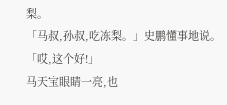梨。
「马叔,孙叔,吃冻梨。」史鹏懂事地说。
「哎,这个好!」
马天宝眼睛一亮,也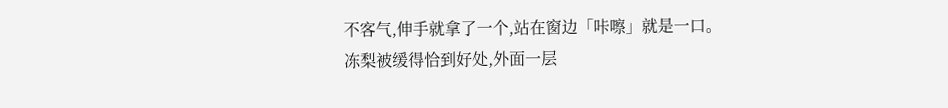不客气,伸手就拿了一个,站在窗边「咔嚓」就是一口。
冻梨被缓得恰到好处,外面一层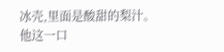冰壳,里面是酸甜的梨汁。
他这一口